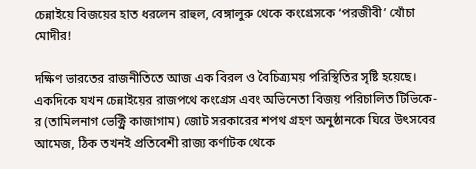চেন্নাইয়ে বিজয়ের হাত ধরলেন রাহুল, বেঙ্গালুরু থেকে কংগ্রেসকে ‘পরজীবী’ খোঁচা মোদীর!

দক্ষিণ ভারতের রাজনীতিতে আজ এক বিরল ও বৈচিত্র্যময় পরিস্থিতির সৃষ্টি হয়েছে। একদিকে যখন চেন্নাইয়ের রাজপথে কংগ্রেস এবং অভিনেতা বিজয় পরিচালিত টিভিকে-র (তামিলনাগ ভেক্ট্রি কাজাগাম) জোট সরকারের শপথ গ্রহণ অনুষ্ঠানকে ঘিরে উৎসবের আমেজ, ঠিক তখনই প্রতিবেশী রাজ্য কর্ণাটক থেকে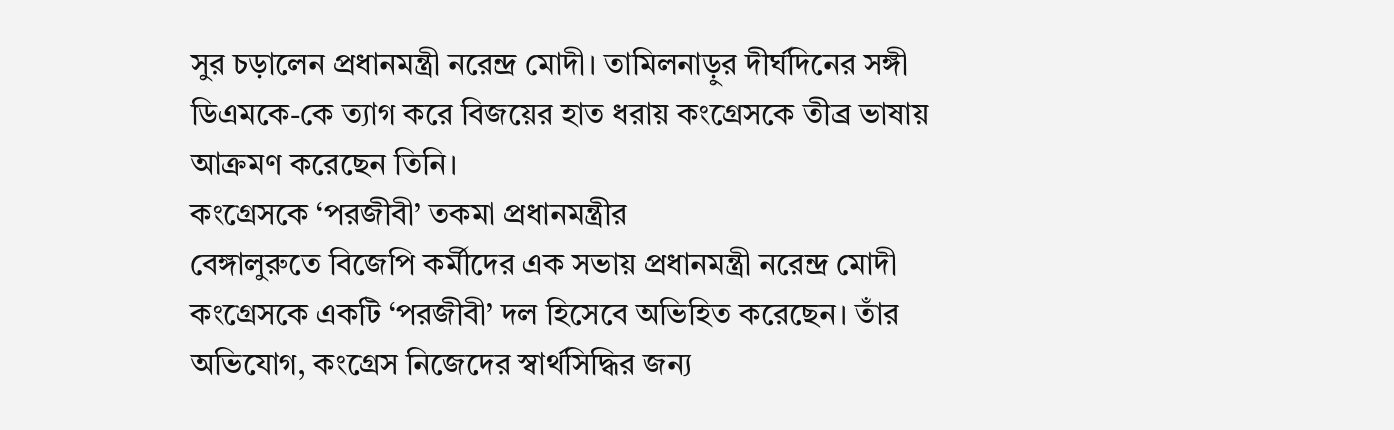সুর চড়ালেন প্রধানমন্ত্রী নরেন্দ্র মোদী। তামিলনাড়ুর দীর্ঘদিনের সঙ্গী ডিএমকে-কে ত্যাগ করে বিজয়ের হাত ধরায় কংগ্রেসকে তীব্র ভাষায় আক্রমণ করেছেন তিনি।
কংগ্রেসকে ‘পরজীবী’ তকমা প্রধানমন্ত্রীর
বেঙ্গালুরুতে বিজেপি কর্মীদের এক সভায় প্রধানমন্ত্রী নরেন্দ্র মোদী কংগ্রেসকে একটি ‘পরজীবী’ দল হিসেবে অভিহিত করেছেন। তাঁর অভিযোগ, কংগ্রেস নিজেদের স্বার্থসিদ্ধির জন্য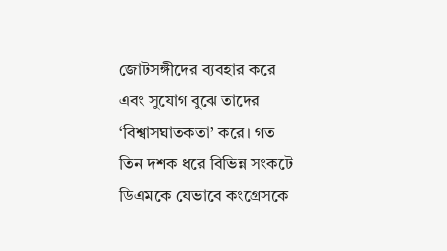জোটসঙ্গীদের ব্যবহার করে এবং সুযোগ বুঝে তাদের ‘বিশ্বাসঘাতকতা’ করে। গত তিন দশক ধরে বিভিন্ন সংকটে ডিএমকে যেভাবে কংগ্রেসকে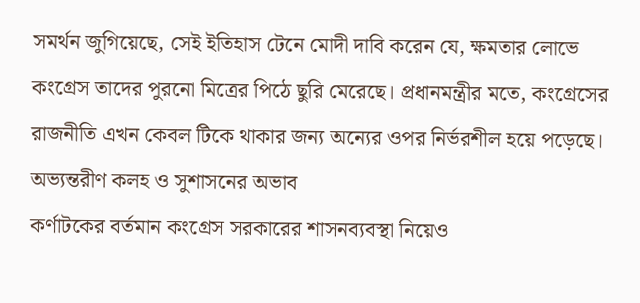সমর্থন জুগিয়েছে, সেই ইতিহাস টেনে মোদী দাবি করেন যে, ক্ষমতার লোভে কংগ্রেস তাদের পুরনো মিত্রের পিঠে ছুরি মেরেছে। প্রধানমন্ত্রীর মতে, কংগ্রেসের রাজনীতি এখন কেবল টিকে থাকার জন্য অন্যের ওপর নির্ভরশীল হয়ে পড়েছে।
অভ্যন্তরীণ কলহ ও সুশাসনের অভাব
কর্ণাটকের বর্তমান কংগ্রেস সরকারের শাসনব্যবস্থা নিয়েও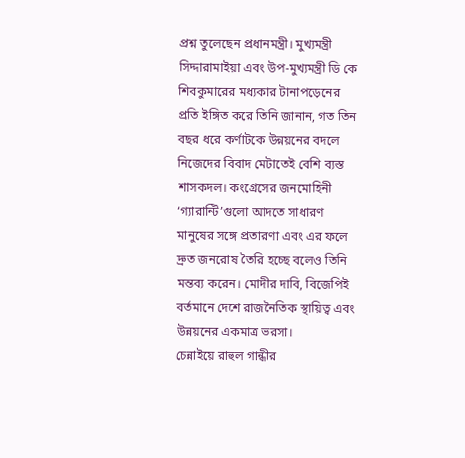প্রশ্ন তুলেছেন প্রধানমন্ত্রী। মুখ্যমন্ত্রী সিদ্দারামাইয়া এবং উপ-মুখ্যমন্ত্রী ডি কে শিবকুমারের মধ্যকার টানাপড়েনের প্রতি ইঙ্গিত করে তিনি জানান, গত তিন বছর ধরে কর্ণাটকে উন্নয়নের বদলে নিজেদের বিবাদ মেটাতেই বেশি ব্যস্ত শাসকদল। কংগ্রেসের জনমোহিনী ‘গ্যারান্টি’গুলো আদতে সাধারণ মানুষের সঙ্গে প্রতারণা এবং এর ফলে দ্রুত জনরোষ তৈরি হচ্ছে বলেও তিনি মন্তব্য করেন। মোদীর দাবি, বিজেপিই বর্তমানে দেশে রাজনৈতিক স্থায়িত্ব এবং উন্নয়নের একমাত্র ভরসা।
চেন্নাইয়ে রাহুল গান্ধীর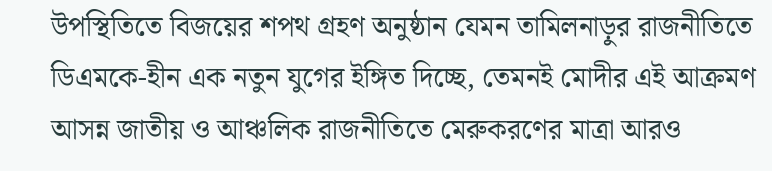উপস্থিতিতে বিজয়ের শপথ গ্রহণ অনুষ্ঠান যেমন তামিলনাড়ুর রাজনীতিতে ডিএমকে-হীন এক নতুন যুগের ইঙ্গিত দিচ্ছে, তেমনই মোদীর এই আক্রমণ আসন্ন জাতীয় ও আঞ্চলিক রাজনীতিতে মেরুকরণের মাত্রা আরও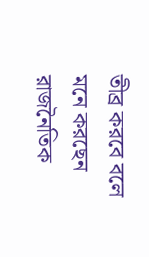তীব্র করবে বলে মনে করছেন রাজনৈতিক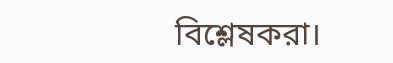বিশ্লেষকরা।